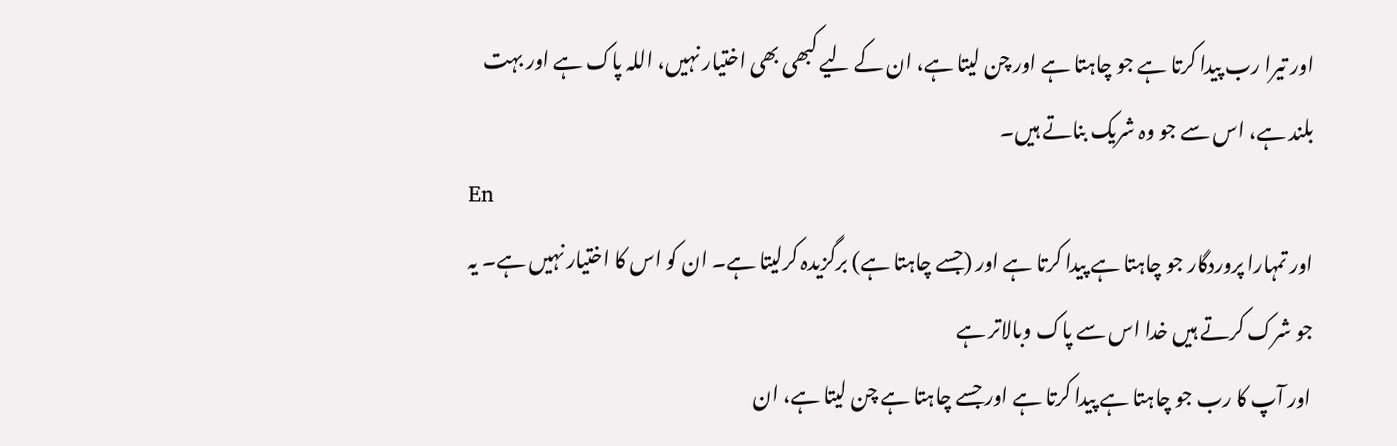اور تیرا رب پیدا کرتا ہے جو چاہتا ہے اور چن لیتا ہے، ان کے لیے کبھی بھی اختیار نہیں، اللہ پاک ہے اور بہت بلند ہے، اس سے جو وہ شریک بناتے ہیں۔
En
اور تمہارا پروردگار جو چاہتا ہے پیدا کرتا ہے اور (جسے چاہتا ہے) برگزیدہ کرلیتا ہے۔ ان کو اس کا اختیار نہیں ہے۔ یہ جو شرک کرتے ہیں خدا اس سے پاک وبالاتر ہے
اور آپ کا رب جو چاہتا ہے پیدا کرتا ہے اور جسے چاہتا ہے چن لیتا ہے، ان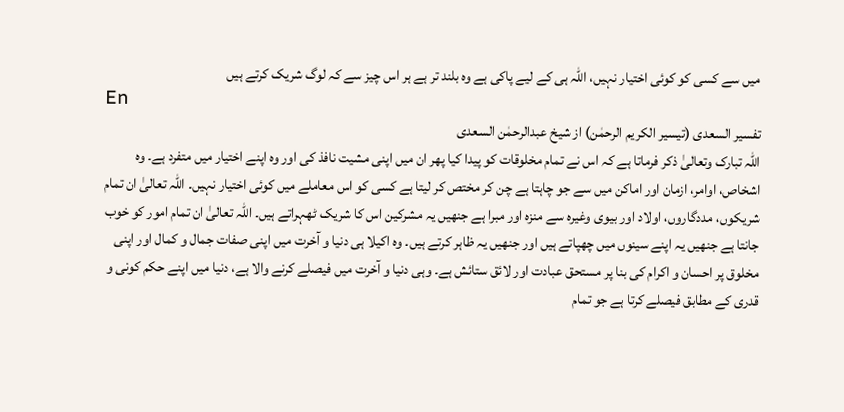میں سے کسی کو کوئی اختیار نہیں، اللہ ہی کے لیے پاکی ہے وه بلند تر ہے ہر اس چیز سے کہ لوگ شریک کرتے ہیں
En
تفسیر السعدی (تیسیر الکریم الرحمٰن) از شیخ عبدالرحمٰن السعدی
اللہ تبارک وتعالیٰ ذکر فرماتا ہے کہ اس نے تمام مخلوقات کو پیدا کیا پھر ان میں اپنی مشیت نافذ کی اور وہ اپنے اختیار میں متفرد ہے۔ وہ اشخاص، اوامر، ازمان اور اماکن میں سے جو چاہتا ہے چن کر مختص کر لیتا ہے کسی کو اس معاملے میں کوئی اختیار نہیں۔ اللہ تعالیٰ ان تمام شریکوں، مددگاروں، اولاد اور بیوی وغیرہ سے منزہ اور مبرا ہے جنھیں یہ مشرکین اس کا شریک ٹھہراتے ہیں۔ اللہ تعالیٰ ان تمام امور کو خوب جانتا ہے جنھیں یہ اپنے سینوں میں چھپاتے ہیں اور جنھیں یہ ظاہر کرتے ہیں۔ وہ اکیلا ہی دنیا و آخرت میں اپنی صفات جمال و کمال اور اپنی مخلوق پر احسان و اکرام کی بنا پر مستحق عبادت اور لائق ستائش ہے۔ وہی دنیا و آخرت میں فیصلے کرنے والا ہے، دنیا میں اپنے حکم کونی و قدری کے مطابق فیصلے کرتا ہے جو تمام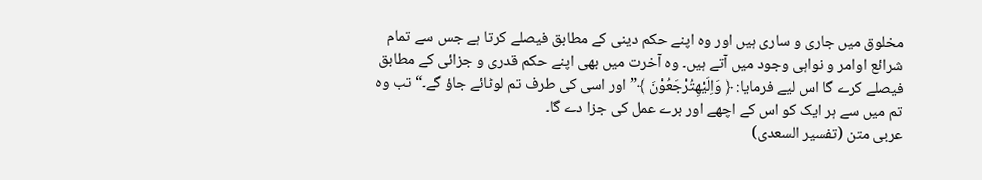مخلوق میں جاری و ساری ہیں اور وہ اپنے حکم دینی کے مطابق فیصلے کرتا ہے جس سے تمام شرائع اوامر و نواہی وجود میں آتے ہیں۔ وہ آخرت میں بھی اپنے حکم قدری و جزائی کے مطابق فیصلے کرے گا اس لیے فرمایا: ﴿ وَاِلَیْهِتُرْجَعُوْنَ ﴾”اور اسی کی طرف تم لوٹائے جاؤ گے۔“ تب وہ تم میں سے ہر ایک کو اس کے اچھے اور برے عمل کی جزا دے گا۔
عربی متن (تفسیر السعدی)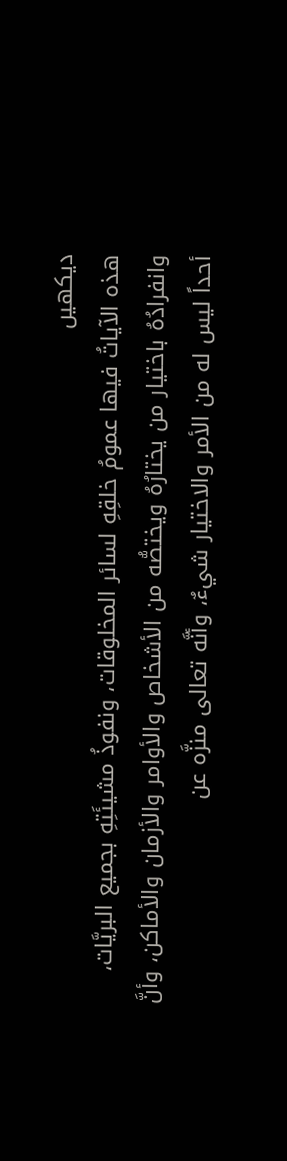دیکھیں
هذه الآياتُ فيها عمومُ خلقِهِ لسائر المخلوقات، ونفوذُ مشيئَتِهِ بجميع البريَّات، وانفرادُهُ باختيار من يختارُهُ ويختصُّه من الأشخاص والأوامر والأزمان والأماكن، وأنَّ أحداً ليس له من الأمر والاختيار شيءٌ، وأنَّه تعالى منزَّه عن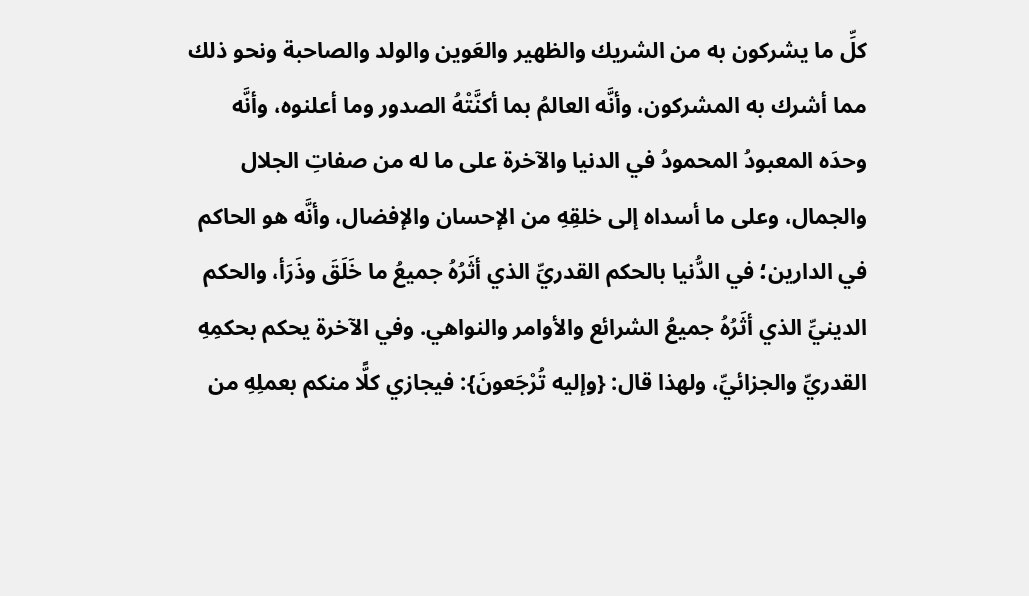كلِّ ما يشركون به من الشريك والظهير والعَوين والولد والصاحبة ونحو ذلك مما أشرك به المشركون، وأنَّه العالمُ بما أكنَّتْهُ الصدور وما أعلنوه، وأنَّه وحدَه المعبودُ المحمودُ في الدنيا والآخرة على ما له من صفاتِ الجلال والجمال، وعلى ما أسداه إلى خلقِهِ من الإحسان والإفضال، وأنَّه هو الحاكم في الدارين؛ في الدُّنيا بالحكم القدريِّ الذي أثَرُهُ جميعُ ما خَلَقَ وذَرَأ، والحكم الدينيِّ الذي أثَرُهُ جميعُ الشرائع والأوامر والنواهي. وفي الآخرة يحكم بحكمِهِ القدريِّ والجزائيِّ، ولهذا قال: {وإليه تُرْجَعونَ}: فيجازي كلًّا منكم بعملِهِ من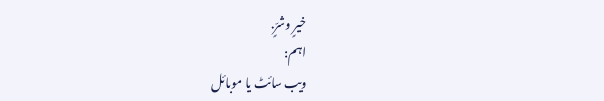خيرٍ وشرٍّ.
اہم:
ویب سائٹ یا موبائل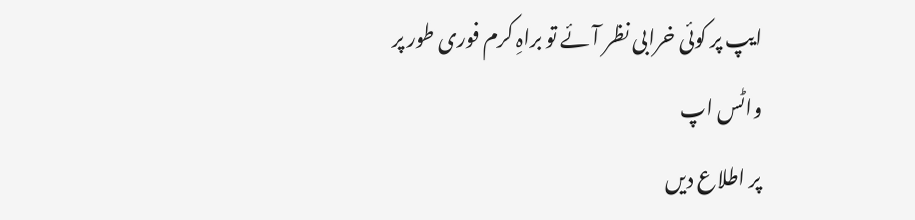ایپ پر کوئی خرابی نظر آئے تو براہِ کرم فوری طور پر
واٹس اپ
پر اطلاع دیں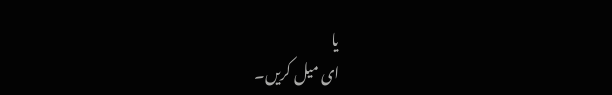یا
ای میل کریں۔